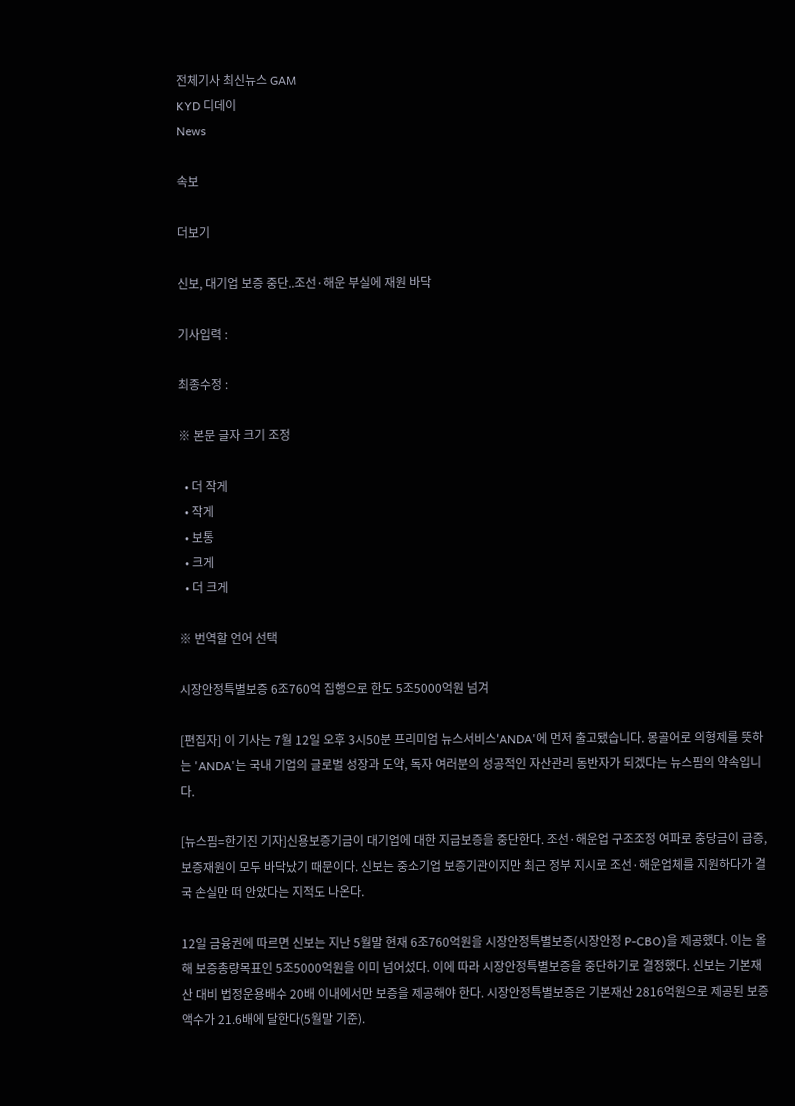전체기사 최신뉴스 GAM
KYD 디데이
News

속보

더보기

신보, 대기업 보증 중단..조선·해운 부실에 재원 바닥

기사입력 :

최종수정 :

※ 본문 글자 크기 조정

  • 더 작게
  • 작게
  • 보통
  • 크게
  • 더 크게

※ 번역할 언어 선택

시장안정특별보증 6조760억 집행으로 한도 5조5000억원 넘겨

[편집자] 이 기사는 7월 12일 오후 3시50분 프리미엄 뉴스서비스'ANDA'에 먼저 출고됐습니다. 몽골어로 의형제를 뜻하는 'ANDA'는 국내 기업의 글로벌 성장과 도약, 독자 여러분의 성공적인 자산관리 동반자가 되겠다는 뉴스핌의 약속입니다.

[뉴스핌=한기진 기자]신용보증기금이 대기업에 대한 지급보증을 중단한다. 조선·해운업 구조조정 여파로 충당금이 급증, 보증재원이 모두 바닥났기 때문이다. 신보는 중소기업 보증기관이지만 최근 정부 지시로 조선·해운업체를 지원하다가 결국 손실만 떠 안았다는 지적도 나온다.

12일 금융권에 따르면 신보는 지난 5월말 현재 6조760억원을 시장안정특별보증(시장안정 P-CBO)을 제공했다. 이는 올해 보증총량목표인 5조5000억원을 이미 넘어섰다. 이에 따라 시장안정특별보증을 중단하기로 결정했다. 신보는 기본재산 대비 법정운용배수 20배 이내에서만 보증을 제공해야 한다. 시장안정특별보증은 기본재산 2816억원으로 제공된 보증액수가 21.6배에 달한다(5월말 기준).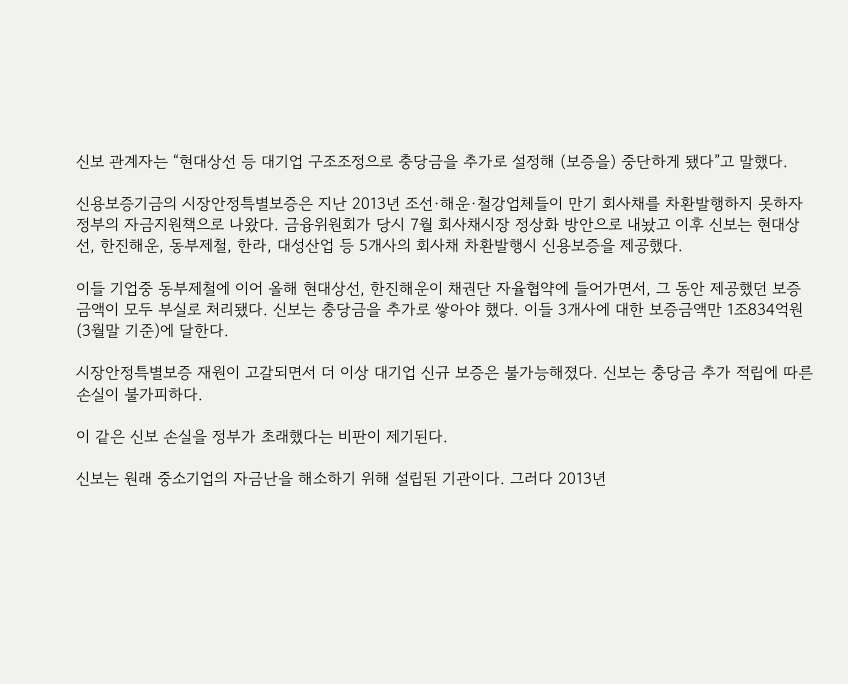신보 관계자는 “현대상선 등 대기업 구조조정으로 충당금을 추가로 설정해 (보증을) 중단하게 됐다”고 말했다.

신용보증기금의 시장안정특별보증은 지난 2013년 조선·해운·철강업체들이 만기 회사채를 차환발행하지 못하자 정부의 자금지원책으로 나왔다. 금융위원회가 당시 7월 회사채시장 정상화 방안으로 내놨고 이후 신보는 현대상선, 한진해운, 동부제철, 한라, 대성산업 등 5개사의 회사채 차환발행시 신용보증을 제공했다.

이들 기업중 동부제철에 이어 올해 현대상선, 한진해운이 채권단 자율협약에 들어가면서, 그 동안 제공했던 보증금액이 모두 부실로 처리됐다. 신보는 충당금을 추가로 쌓아야 했다. 이들 3개사에 대한 보증금액만 1조834억원(3월말 기준)에 달한다.

시장안정특별보증 재원이 고갈되면서 더 이상 대기업 신규 보증은 불가능해졌다. 신보는 충당금 추가 적립에 따른 손실이 불가피하다.

이 같은 신보 손실을 정부가 초래했다는 비판이 제기된다.

신보는 원래 중소기업의 자금난을 해소하기 위해 설립된 기관이다. 그러다 2013년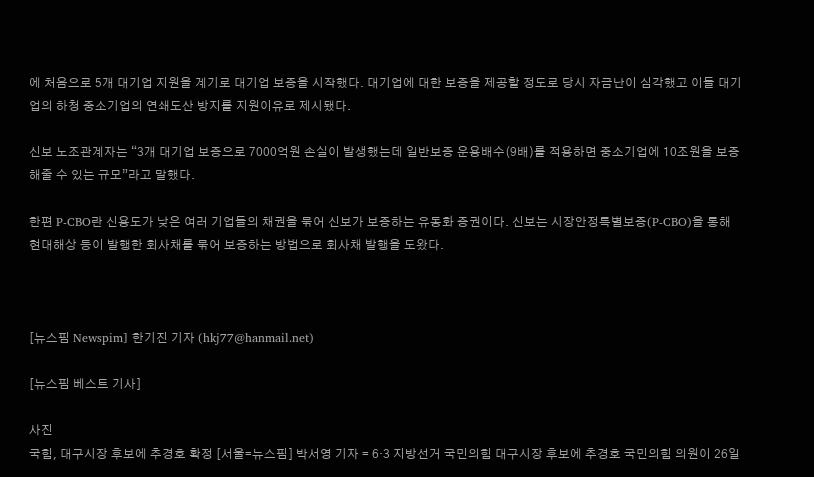에 처음으로 5개 대기업 지원을 계기로 대기업 보증을 시작했다. 대기업에 대한 보증을 제공할 정도로 당시 자금난이 심각했고 이들 대기업의 하청 중소기업의 연쇄도산 방지를 지원이유로 제시됐다.

신보 노조관계자는 “3개 대기업 보증으로 7000억원 손실이 발생했는데 일반보증 운용배수(9배)를 적용하면 중소기업에 10조원을 보증해줄 수 있는 규모”라고 말했다.

한편 P-CBO란 신용도가 낮은 여러 기업들의 채권을 묶어 신보가 보증하는 유동화 증권이다. 신보는 시장안정특별보증(P-CBO)을 통해 현대해상 등이 발행한 회사채를 묶어 보증하는 방법으로 회사채 발행을 도왔다.



[뉴스핌 Newspim] 한기진 기자 (hkj77@hanmail.net)

[뉴스핌 베스트 기사]

사진
국힘, 대구시장 후보에 추경호 확정 [서울=뉴스핌] 박서영 기자 = 6·3 지방선거 국민의힘 대구시장 후보에 추경호 국민의힘 의원이 26일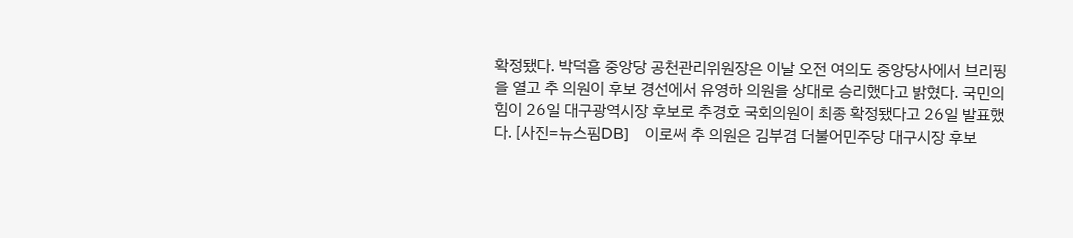확정됐다. 박덕흠 중앙당 공천관리위원장은 이날 오전 여의도 중앙당사에서 브리핑을 열고 추 의원이 후보 경선에서 유영하 의원을 상대로 승리했다고 밝혔다. 국민의힘이 26일 대구광역시장 후보로 추경호 국회의원이 최종 확정됐다고 26일 발표했다. [사진=뉴스핌DB]    이로써 추 의원은 김부겸 더불어민주당 대구시장 후보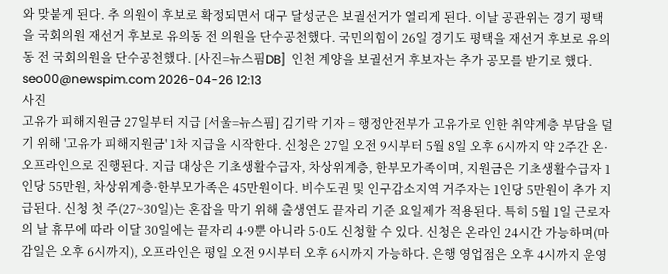와 맞붙게 된다. 추 의원이 후보로 확정되면서 대구 달성군은 보궐선거가 열리게 된다. 이날 공관위는 경기 평택을 국회의원 재선거 후보로 유의동 전 의원을 단수공천했다. 국민의힘이 26일 경기도 평택을 재선거 후보로 유의동 전 국회의원을 단수공천했다. [사진=뉴스핌DB]  인천 계양을 보궐선거 후보자는 추가 공모를 받기로 했다. seo00@newspim.com 2026-04-26 12:13
사진
고유가 피해지원금 27일부터 지급 [서울=뉴스핌] 김기락 기자 = 행정안전부가 고유가로 인한 취약계층 부담을 덜기 위해 '고유가 피해지원금' 1차 지급을 시작한다. 신청은 27일 오전 9시부터 5월 8일 오후 6시까지 약 2주간 온·오프라인으로 진행된다. 지급 대상은 기초생활수급자, 차상위계층, 한부모가족이며, 지원금은 기초생활수급자 1인당 55만원, 차상위계층·한부모가족은 45만원이다. 비수도권 및 인구감소지역 거주자는 1인당 5만원이 추가 지급된다. 신청 첫 주(27~30일)는 혼잡을 막기 위해 출생연도 끝자리 기준 요일제가 적용된다. 특히 5월 1일 근로자의 날 휴무에 따라 이달 30일에는 끝자리 4·9뿐 아니라 5·0도 신청할 수 있다. 신청은 온라인 24시간 가능하며(마감일은 오후 6시까지), 오프라인은 평일 오전 9시부터 오후 6시까지 가능하다. 은행 영업점은 오후 4시까지 운영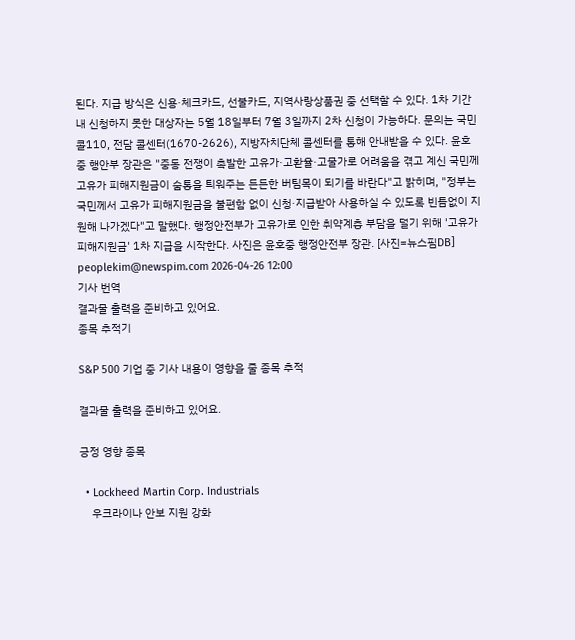된다. 지급 방식은 신용·체크카드, 선불카드, 지역사랑상품권 중 선택할 수 있다. 1차 기간 내 신청하지 못한 대상자는 5월 18일부터 7월 3일까지 2차 신청이 가능하다. 문의는 국민콜110, 전담 콜센터(1670-2626), 지방자치단체 콜센터를 통해 안내받을 수 있다. 윤호중 행안부 장관은 "중동 전쟁이 촉발한 고유가·고환율·고물가로 어려움을 겪고 계신 국민께 고유가 피해지원금이 숨통을 틔워주는 든든한 버팀목이 되기를 바란다"고 밝히며, "정부는 국민께서 고유가 피해지원금을 불편함 없이 신청·지급받아 사용하실 수 있도록 빈틈없이 지원해 나가겠다"고 말했다. 행정안전부가 고유가로 인한 취약계층 부담을 덜기 위해 '고유가 피해지원금' 1차 지급을 시작한다. 사진은 윤호중 행정안전부 장관. [사진=뉴스핌DB] peoplekim@newspim.com 2026-04-26 12:00
기사 번역
결과물 출력을 준비하고 있어요.
종목 추적기

S&P 500 기업 중 기사 내용이 영향을 줄 종목 추적

결과물 출력을 준비하고 있어요.

긍정 영향 종목

  • Lockheed Martin Corp. Industrials
    우크라이나 안보 지원 강화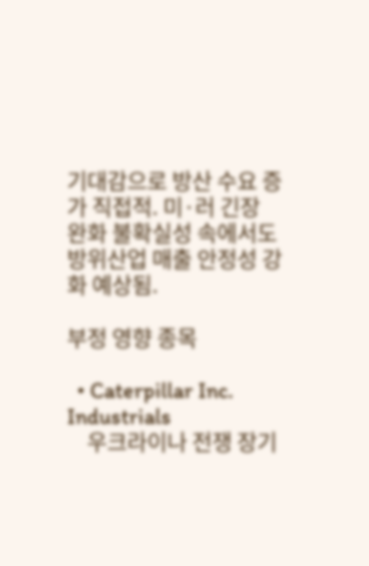기대감으로 방산 수요 증가 직접적. 미·러 긴장 완화 불확실성 속에서도 방위산업 매출 안정성 강화 예상됨.

부정 영향 종목

  • Caterpillar Inc. Industrials
    우크라이나 전쟁 장기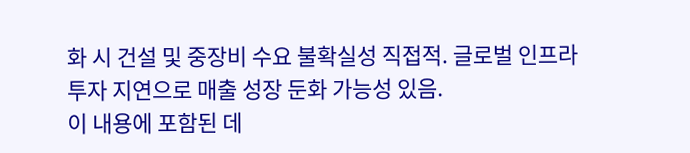화 시 건설 및 중장비 수요 불확실성 직접적. 글로벌 인프라 투자 지연으로 매출 성장 둔화 가능성 있음.
이 내용에 포함된 데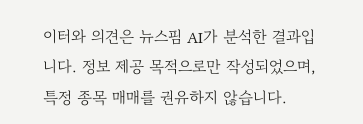이터와 의견은 뉴스핌 AI가 분석한 결과입니다. 정보 제공 목적으로만 작성되었으며, 특정 종목 매매를 권유하지 않습니다.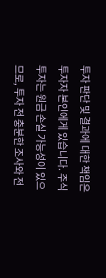투자 판단 및 결과에 대한 책임은 투자자 본인에게 있습니다. 주식 투자는 원금 손실 가능성이 있으므로, 투자 전 충분한 조사와 전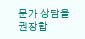문가 상담을 권장합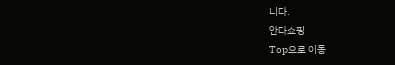니다.
안다쇼핑
Top으로 이동